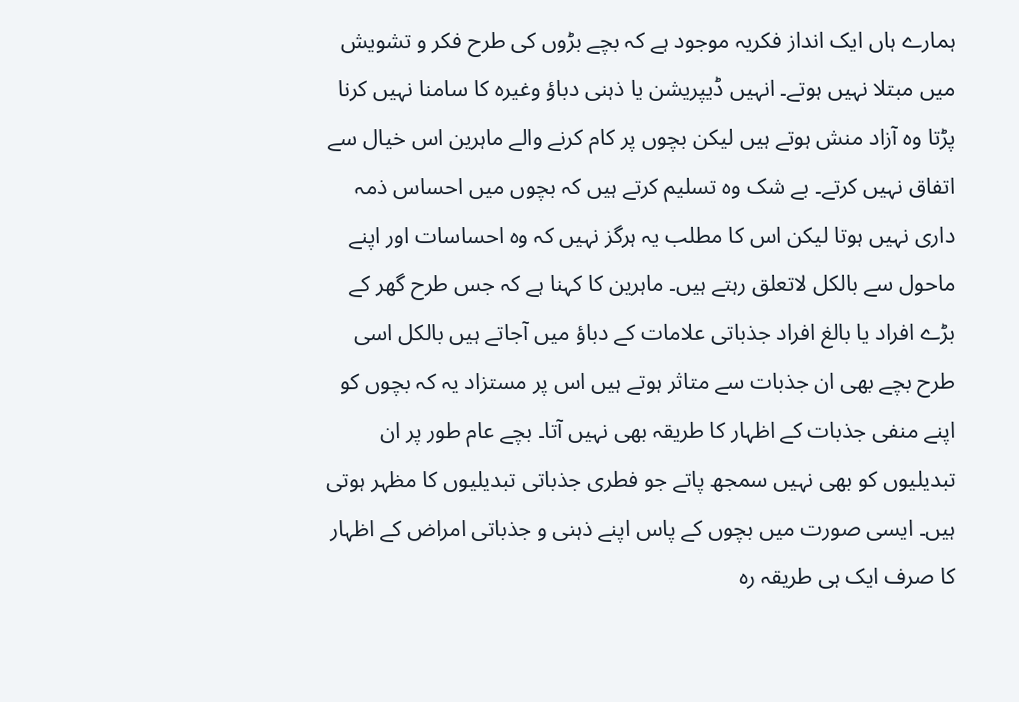ہمارے ہاں ایک انداز فکریہ موجود ہے کہ بچے بڑوں کی طرح فکر و تشویش میں مبتلا نہیں ہوتے۔ انہیں ڈیپریشن یا ذہنی دباؤ وغیرہ کا سامنا نہیں کرنا پڑتا وہ آزاد منش ہوتے ہیں لیکن بچوں پر کام کرنے والے ماہرین اس خیال سے اتفاق نہیں کرتے۔ بے شک وہ تسلیم کرتے ہیں کہ بچوں میں احساس ذمہ داری نہیں ہوتا لیکن اس کا مطلب یہ ہرگز نہیں کہ وہ احساسات اور اپنے ماحول سے بالکل لاتعلق رہتے ہیں۔ ماہرین کا کہنا ہے کہ جس طرح گھر کے بڑے افراد یا بالغ افراد جذباتی علامات کے دباؤ میں آجاتے ہیں بالکل اسی طرح بچے بھی ان جذبات سے متاثر ہوتے ہیں اس پر مستزاد یہ کہ بچوں کو اپنے منفی جذبات کے اظہار کا طریقہ بھی نہیں آتا۔ بچے عام طور پر ان تبدیلیوں کو بھی نہیں سمجھ پاتے جو فطری جذباتی تبدیلیوں کا مظہر ہوتی ہیں۔ ایسی صورت میں بچوں کے پاس اپنے ذہنی و جذباتی امراض کے اظہار کا صرف ایک ہی طریقہ رہ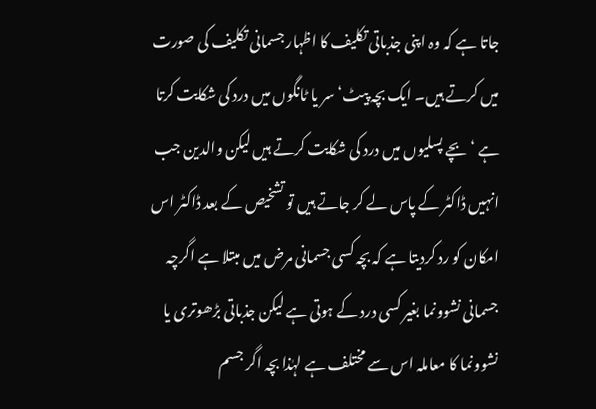جاتا ہے کہ وہ اپنی جذباتی تکلیف کا اظہار جسمانی تکلیف کی صورت میں کرتے ہیں۔ ایک بچہ پیٹ‘ سر یا ٹانگوں میں درد کی شکایت کرتا ہے ‘ بچے پسلیوں میں درد کی شکایت کرتے ہیں لیکن والدین جب انہیں ڈاکٹر کے پاس لے کر جاتے ہیں تو تشخیص کے بعد ڈاکٹر اس امکان کو رد کردیتا ہے کہ بچہ کسی جسمانی مرض میں مبتلا ہے اگرچہ جسمانی نشوونما بغیر کسی درد کے ہوتی ہے لیکن جذباتی بڑھوتری یا نشوونما کا معاملہ اس سے مختلف ہے لہٰذا بچہ اگر جسم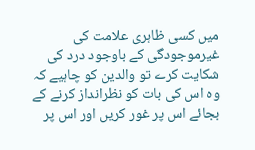میں کسی ظاہری علامت کی غیرموجودگی کے باوجود درد کی شکایت کرے تو والدین کو چاہیے کہ وہ اس کی بات کو نظرانداز کرنے کے بجائے اس پر غور کریں اور اس پر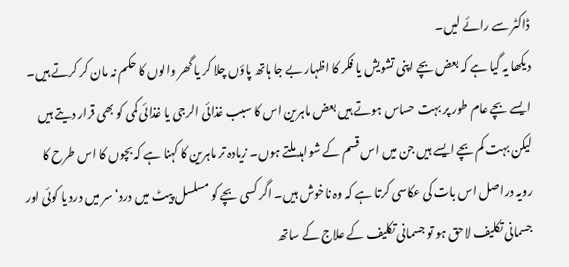ڈاکٹر سے رائے لیں۔
دیکھا یہ گیا ہے کہ بعض بچے اپنی تشویش یا فکر کا اظہار بے جا ہاتھ پاؤں چلا کر یا گھر والوں کا حکم نہ مان کر کرتے ہیں۔ ایسے بچے عام طور پر بہت حساس ہوتے ہیں بعض ماہرین اس کا سبب غذائی الرجی یا غذائی کمی کو بھی قرار دیتے ہیں لیکن بہت کم بچے ایسے ہیں جن میں اس قسم کے شواہد ملتے ہوں۔ زیادہ تر ماہرین کا کہنا ہے کہ بچوں کا اس طرح کا رویہ دراصل اس بات کی عکاسی کرتا ہے کہ وہ ناخوش ہیں۔ اگر کسی بچے کو مسلسل پیٹ میں درد‘ سر میں درد یا کوئی اور جسمانی تکلیف لاحق ہو تو جسمانی تکلیف کے علاج کے ساتھ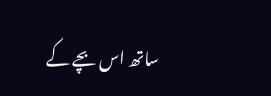ساتھ اس بچے کے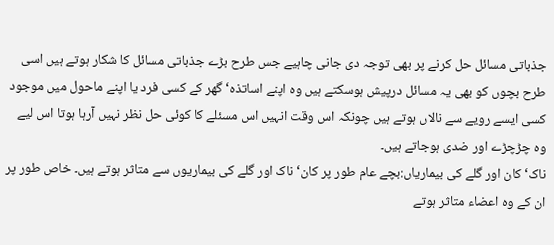جذباتی مسائل حل کرنے پر بھی توجہ دی جانی چاہیے جس طرح بڑے جذباتی مسائل کا شکار ہوتے ہیں اسی طرح بچوں کو بھی یہ مسائل درپیش ہوسکتے ہیں وہ اپنے اساتذہ‘ گھر کے کسی فرد یا اپنے ماحول میں موجود کسی ایسے رویے سے نالاں ہوتے ہیں چونکہ اس وقت انہیں اس مسئلے کا کوئی حل نظر نہیں آرہا ہوتا اس لیے وہ چڑچڑے اور ضدی ہوجاتے ہیں۔
ناک‘ کان اور گلے کی بیماریاں:بچے عام طور پر کان‘ ناک اور گلے کی بیماریوں سے متاثر ہوتے ہیں۔ خاص طور پر ان کے وہ اعضاء متاثر ہوتے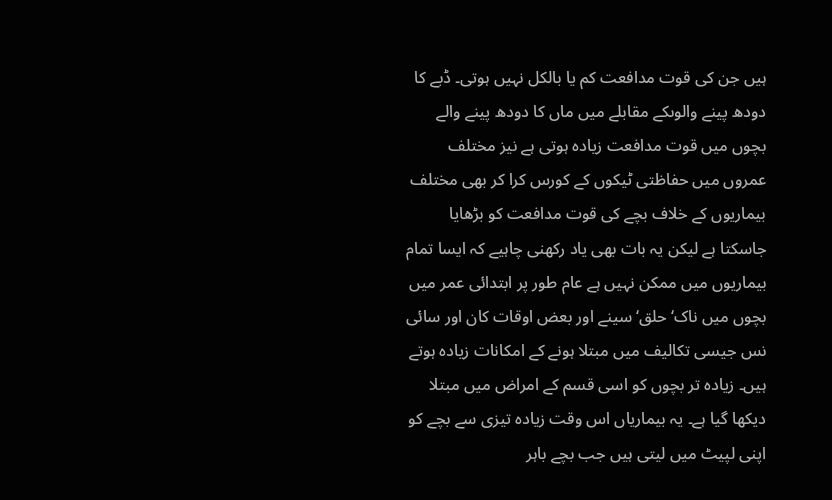ہیں جن کی قوت مدافعت کم یا بالکل نہیں ہوتی۔ ڈبے کا دودھ پینے والوںکے مقابلے میں ماں کا دودھ پینے والے بچوں میں قوت مدافعت زیادہ ہوتی ہے نیز مختلف عمروں میں حفاظتی ٹیکوں کے کورس کرا کر بھی مختلف بیماریوں کے خلاف بچے کی قوت مدافعت کو بڑھایا جاسکتا ہے لیکن یہ بات بھی یاد رکھنی چاہیے کہ ایسا تمام بیماریوں میں ممکن نہیں ہے عام طور پر ابتدائی عمر میں بچوں میں ناک‘ حلق‘ سینے اور بعض اوقات کان اور سائی نس جیسی تکالیف میں مبتلا ہونے کے امکانات زیادہ ہوتے ہیں۔ زیادہ تر بچوں کو اسی قسم کے امراض میں مبتلا دیکھا گیا ہے۔ یہ بیماریاں اس وقت زیادہ تیزی سے بچے کو اپنی لپیٹ میں لیتی ہیں جب بچے باہر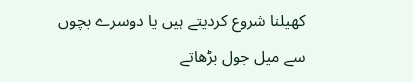کھیلنا شروع کردیتے ہیں یا دوسرے بچوں سے میل جول بڑھاتے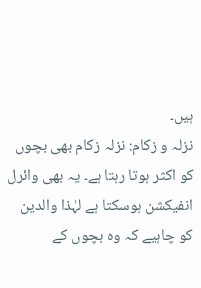ہیں۔
نزلہ و زکام: نزلہ زکام بھی بچوں کو اکثر ہوتا رہتا ہے۔ یہ بھی وائرل انفیکشن ہوسکتا ہے لہٰذا والدین کو چاہیے کہ وہ بچوں کے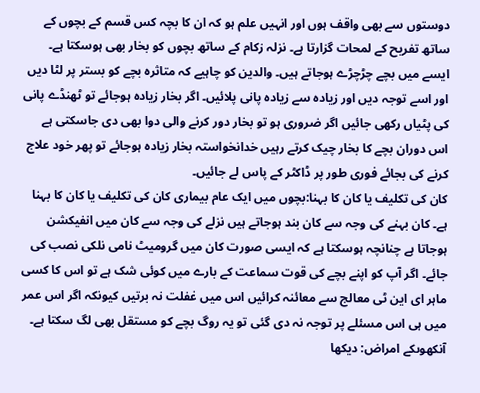دوستوں سے بھی واقف ہوں اور انہیں علم ہو کہ ان کا بچہ کس قسم کے بچوں کے ساتھ تفریح کے لمحات گزارتا ہے۔ نزلہ زکام کے ساتھ بچوں کو بخار بھی ہوسکتا ہے۔ ایسے میں بچے چڑچڑے ہوجاتے ہیں۔ والدین کو چاہیے کہ متاثرہ بچے کو بستر پر لٹا دیں اور اسے توجہ دیں اور زیادہ سے زیادہ پانی پلائیں۔ اگر بخار زیادہ ہوجائے تو ٹھنڈے پانی کی پٹیاں رکھی جائیں اگر ضروری ہو تو بخار دور کرنے والی دوا بھی دی جاسکتی ہے اس دوران بچے کا بخار چیک کرتے رہیں خدانخواستہ بخار زیادہ ہوجائے تو پھر خود علاج کرنے کی بجائے فوری طور پر ڈاکٹر کے پاس لے جائیں۔
کان کی تکلیف یا کان کا بہنا:بچوں میں ایک عام بیماری کان کی تکلیف یا کان کا بہنا ہے۔ کان بہنے کی وجہ سے کان بند ہوجاتے ہیں نزلے کی وجہ سے کان میں انفیکشن ہوجاتا ہے چنانچہ ہوسکتا ہے کہ ایسی صورت کان میں گرومیٹ نامی نلکی نصب کی جائے۔ اگر آپ کو اپنے بچے کی قوت سماعت کے بارے میں کوئی شک ہے تو اس کا کسی ماہر ای این ٹی معالج سے معائنہ کرائیں اس میں غفلت نہ برتیں کیونکہ اگر اس عمر میں ہی اس مسئلے پر توجہ نہ دی گئی تو یہ روگ بچے کو مستقل بھی لگ سکتا ہے۔
آنکھوںکے امراض: دیکھا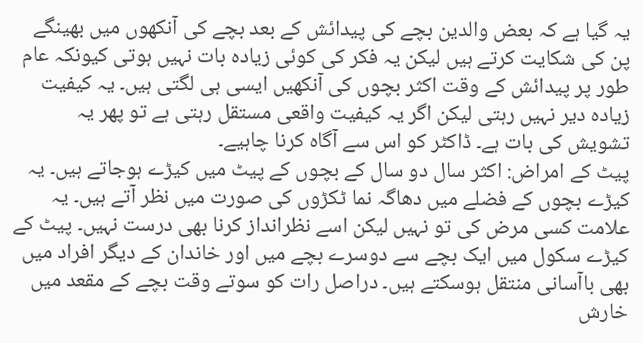یہ گیا ہے کہ بعض والدین بچے کی پیدائش کے بعد بچے کی آنکھوں میں بھینگے پن کی شکایت کرتے ہیں لیکن یہ فکر کی کوئی زیادہ بات نہیں ہوتی کیونکہ عام طور پر پیدائش کے وقت اکثر بچوں کی آنکھیں ایسی ہی لگتی ہیں۔ یہ کیفیت زیادہ دیر نہیں رہتی لیکن اگر یہ کیفیت واقعی مستقل رہتی ہے تو پھر یہ تشویش کی بات ہے۔ ڈاکٹر کو اس سے آگاہ کرنا چاہیے۔
پیٹ کے امراض: اکثر سال دو سال کے بچوں کے پیٹ میں کیڑے ہوجاتے ہیں۔ یہ کیڑے بچوں کے فضلے میں دھاگہ نما ٹکڑوں کی صورت میں نظر آتے ہیں۔ یہ علامت کسی مرض کی تو نہیں لیکن اسے نظرانداز کرنا بھی درست نہیں۔ پیٹ کے کیڑے سکول میں ایک بچے سے دوسرے بچے میں اور خاندان کے دیگر افراد میں بھی باآسانی منتقل ہوسکتے ہیں۔ دراصل رات کو سوتے وقت بچے کے مقعد میں خارش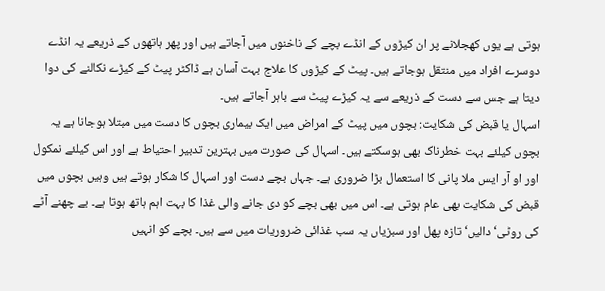ہوتی ہے یوں کھجلانے پر ان کیڑوں کے انڈے بچے کے ناخنوں میں آجاتے ہیں اور پھر ہاتھوں کے ذریعے یہ انڈے دوسرے افراد میں منتقل ہوجاتے ہیں۔ پیٹ کے کیڑوں کا علاج بہت آسان ہے ڈاکٹر پیٹ کے کیڑے نکالنے کی دوا دیتا ہے جس سے دست کے ذریعے سے یہ کیڑے پیٹ سے باہر آجاتے ہیں۔
اسہال یا قبض کی شکایت: بچوں میں پیٹ کے امراض میں ایک بیماری بچوں کا دست میں مبتلا ہوجانا ہے یہ بچوں کیلئے بہت خطرناک بھی ہوسکتے ہیں۔ اسہال کی صورت میں بہترین تدبیر احتیاط ہے اور اس کیلئے نمکول اور او آر ایس ملا پانی کا استعمال بڑا ضروری ہے۔ جہاں بچے دست اور اسہال کا شکار ہوتے ہیں وہیں بچوں میں قبض کی شکایت بھی عام ہوتی ہے۔ اس میں بھی بچے کو دی جانے والی غذا کا بہت اہم ہاتھ ہوتا ہے۔ بے چھنے آٹے کی روٹی‘ دالیں‘ تازہ پھل اور سبزیاں یہ سب غذائی ضروریات میں سے ہیں۔ بچے کو انہیں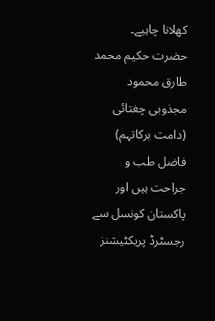کھلانا چاہیے۔
حضرت حکیم محمد طارق محمود مجذوبی چغتائی (دامت برکاتہم) فاضل طب و جراحت ہیں اور پاکستان کونسل سے رجسٹرڈ پریکٹیشنز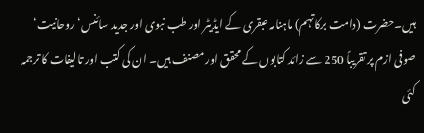ہیں۔حضرت (دامت برکاتہم) ماہنامہ عبقری کے ایڈیٹر اور طب نبوی اور جدید سائنس‘ روحانیت‘ صوفی ازم پر تقریباً 250 سے زائد کتابوں کے محقق اور مصنف ہیں۔ ان کی کتب اور تالیفات کا ترجمہ کئی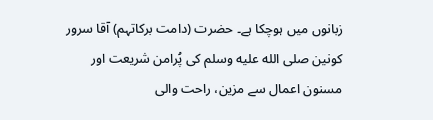زبانوں میں ہوچکا ہے۔ حضرت (دامت برکاتہم) آقا سرور کونین صلى الله عليه وسلم کی پُرامن شریعت اور مسنون اعمال سے مزین، راحت والی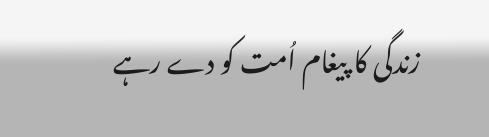زندگی کا پیغام اُمت کو دے رہے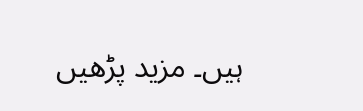ہیں۔ مزید پڑھیں